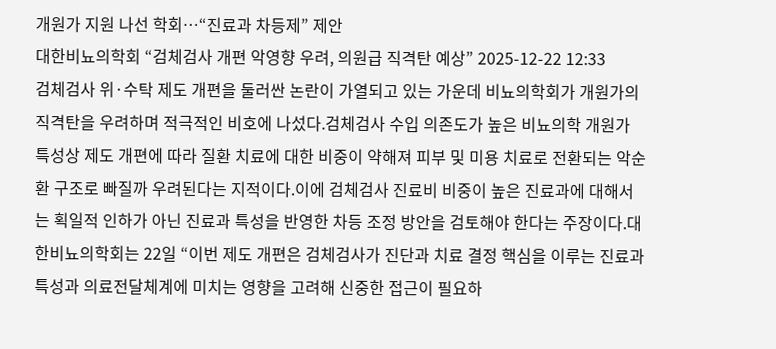개원가 지원 나선 학회…“진료과 차등제” 제안
대한비뇨의학회 “검체검사 개편 악영향 우려, 의원급 직격탄 예상” 2025-12-22 12:33
검체검사 위·수탁 제도 개편을 둘러싼 논란이 가열되고 있는 가운데 비뇨의학회가 개원가의 직격탄을 우려하며 적극적인 비호에 나섰다.검체검사 수입 의존도가 높은 비뇨의학 개원가 특성상 제도 개편에 따라 질환 치료에 대한 비중이 약해져 피부 및 미용 치료로 전환되는 악순환 구조로 빠질까 우려된다는 지적이다.이에 검체검사 진료비 비중이 높은 진료과에 대해서는 획일적 인하가 아닌 진료과 특성을 반영한 차등 조정 방안을 검토해야 한다는 주장이다.대한비뇨의학회는 22일 “이번 제도 개편은 검체검사가 진단과 치료 결정 핵심을 이루는 진료과 특성과 의료전달체계에 미치는 영향을 고려해 신중한 접근이 필요하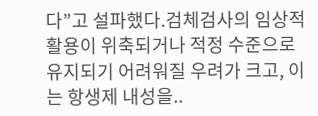다”고 설파했다.검체검사의 임상적 활용이 위축되거나 적정 수준으로 유지되기 어려워질 우려가 크고, 이는 항생제 내성을..